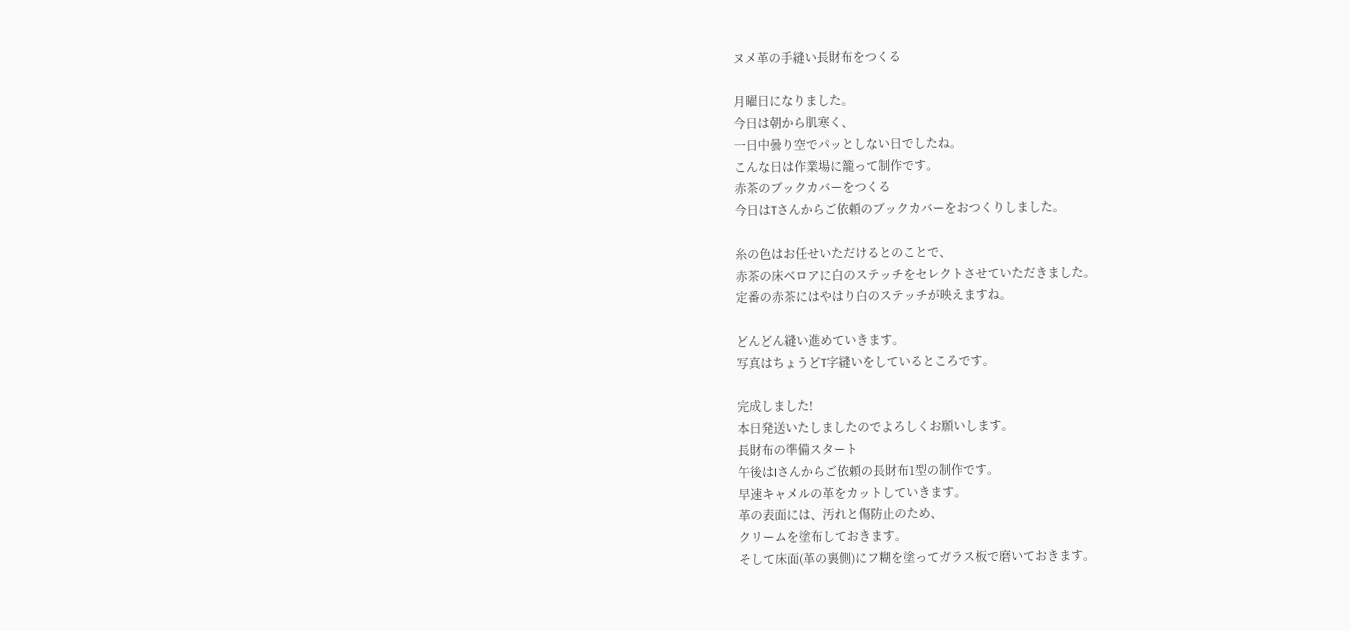ヌメ革の手縫い長財布をつくる

月曜日になりました。
今日は朝から肌寒く、
一日中曇り空でパッとしない日でしたね。
こんな日は作業場に籠って制作です。
赤茶のブックカバーをつくる
今日はTさんからご依頼のブックカバーをおつくりしました。

糸の色はお任せいただけるとのことで、
赤茶の床ベロアに白のステッチをセレクトさせていただきました。
定番の赤茶にはやはり白のステッチが映えますね。

どんどん縫い進めていきます。
写真はちょうどT字縫いをしているところです。

完成しました!
本日発送いたしましたのでよろしくお願いします。
長財布の準備スタート
午後はIさんからご依頼の長財布1型の制作です。
早速キャメルの革をカットしていきます。
革の表面には、汚れと傷防止のため、
クリームを塗布しておきます。
そして床面(革の裏側)にフ糊を塗ってガラス板で磨いておきます。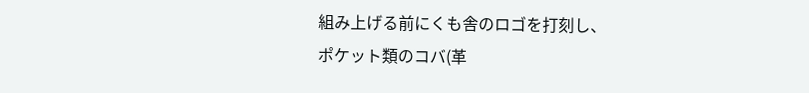組み上げる前にくも舎のロゴを打刻し、
ポケット類のコバ(革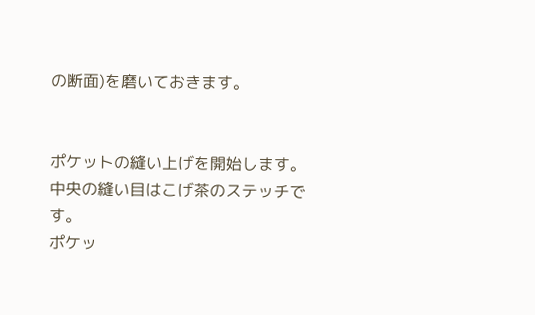の断面)を磨いておきます。


ポケットの縫い上げを開始します。
中央の縫い目はこげ茶のステッチです。
ポケッ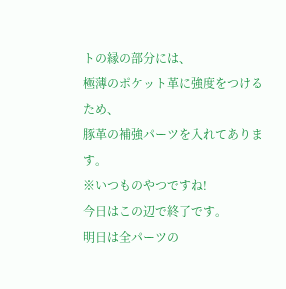トの縁の部分には、
極薄のポケット革に強度をつけるため、
豚革の補強パーツを入れてあります。
※いつものやつですね!
今日はこの辺で終了です。
明日は全パーツの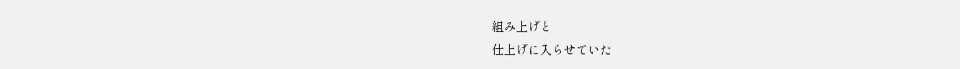組み上げと
仕上げに入らせていた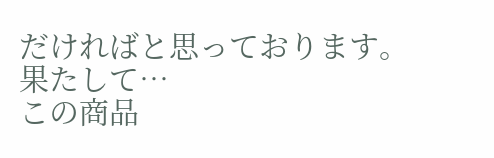だければと思っております。
果たして…
この商品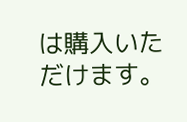は購入いただけます。